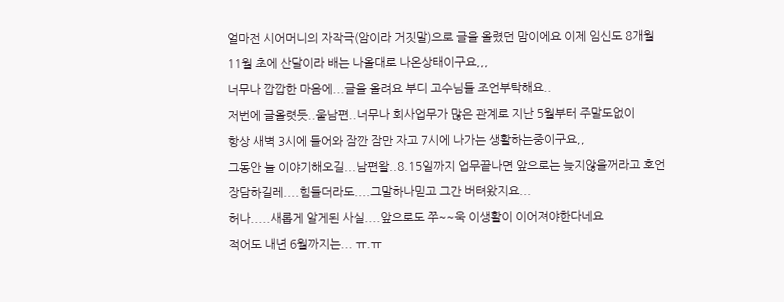얼마전 시어머니의 자작극(암이라 거짓말)으로 글을 올렸던 맘이에요 이제 임신도 8개월
11월 초에 산달이라 배는 나올대로 나온상태이구요,,,
너무나 깝깝한 마음에...글을 올려요 부디 고수님들 조언부탁해요..
저번에 글올렷듯..울남편..너무나 회사업무가 많은 관계로 지난 5월부터 주말도없이
항상 새벽 3시에 들어와 잠깐 잠만 자고 7시에 나가는 생활하는중이구요,,
그동안 늘 이야기해오길...남편왈..8.15일까지 업무끝나면 앞으로는 늦지않을꺼라고 호언
장담하길레....힘들더라도....그말하나믿고 그간 버텨왔지요...
허나.....새롭게 알게된 사실....앞으로도 쭈~~욱 이생활이 이어져야한다네요
적어도 내년 6월까지는... ㅠ.ㅠ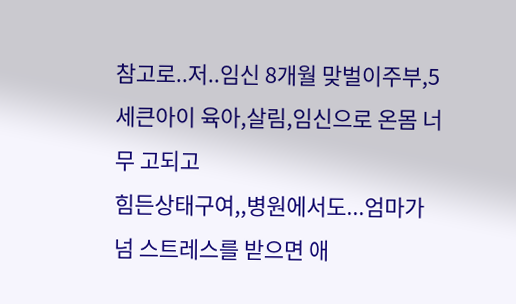참고로..저..임신 8개월 맞벌이주부,5세큰아이 육아,살림,임신으로 온몸 너무 고되고
힘든상태구여,,병원에서도...엄마가 넘 스트레스를 받으면 애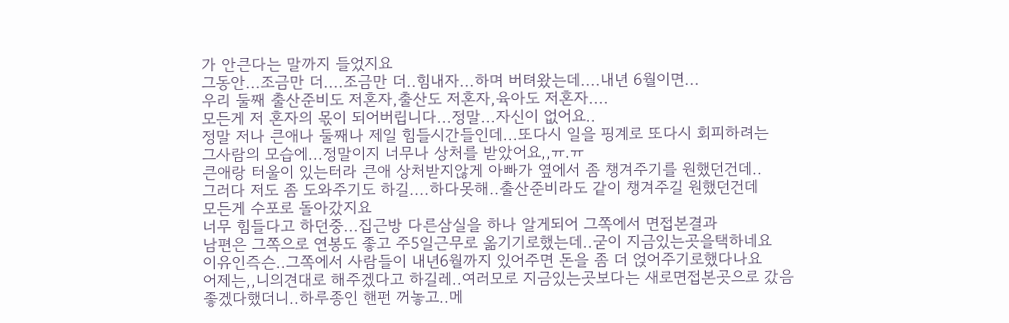가 안큰다는 말까지 들었지요
그동안...조금만 더....조금만 더..힘내자...하며 버텨왔는데....내년 6월이면...
우리 둘째 출산준비도 저혼자,출산도 저혼자,육아도 저혼자....
모든게 저 혼자의 몫이 되어버립니다...정말...자신이 없어요..
정말 저나 큰애나 둘째나 제일 힘들시간들인데...또다시 일을 핑계로 또다시 회피하려는
그사람의 모습에...정말이지 너무나 상처를 받았어요,,ㅠ.ㅠ
큰애랑 터울이 있는터라 큰애 상처받지않게 아빠가 옆에서 좀 챙겨주기를 원했던건데..
그러다 저도 좀 도와주기도 하길....하다못해..출산준비라도 같이 챙겨주길 원했던건데
모든게 수포로 돌아갔지요
너무 힘들다고 하던중...집근방 다른삼실을 하나 알게되어 그쪽에서 면접본결과
남편은 그쪽으로 연봉도 좋고 주5일근무로 옮기기로했는데..굳이 지금있는곳을택하네요
이유인즉슨..그쪽에서 사람들이 내년6월까지 있어주면 돈을 좀 더 얹어주기로했다나요
어제는,,니의견대로 해주겠다고 하길레..여러모로 지금있는곳보다는 새로면접본곳으로 갔음
좋겠다했더니..하루종인 핸펀 꺼놓고..메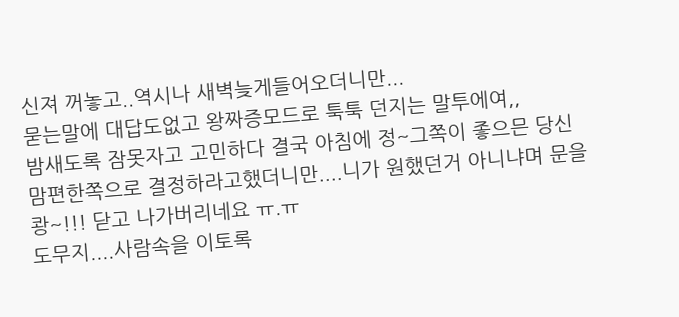신져 꺼놓고..역시나 새벽늦게들어오더니만...
묻는말에 대답도없고 왕짜증모드로 툭툭 던지는 말투에여,,
밤새도록 잠못자고 고민하다 결국 아침에 정~그쪽이 좋으믄 당신맘편한쪽으로 결정하라고했더니만....니가 원했던거 아니냐며 문을 쾅~!!! 닫고 나가버리네요 ㅠ.ㅠ
도무지....사람속을 이토록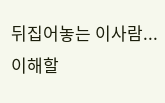뒤집어놓는 이사람...이해할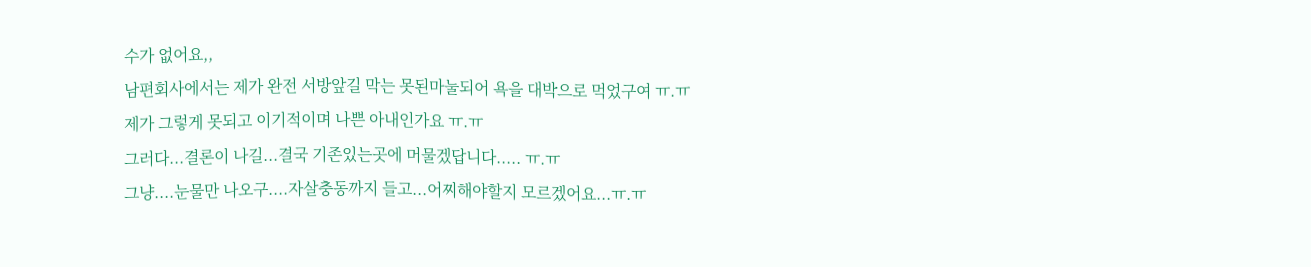수가 없어요,,
남편회사에서는 제가 완전 서방앞길 막는 못된마눌되어 욕을 대박으로 먹었구여 ㅠ.ㅠ
제가 그렇게 못되고 이기적이며 나쁜 아내인가요 ㅠ.ㅠ
그러다...결론이 나길...결국 기존있는곳에 머물겠답니다..... ㅠ.ㅠ
그냥....눈물만 나오구....자살충동까지 들고...어찌해야할지 모르겠어요...ㅠ.ㅠ